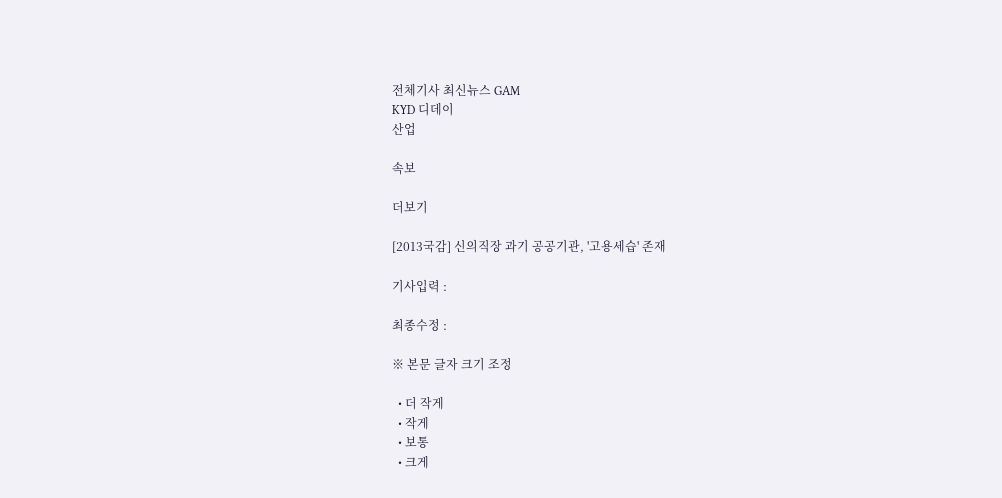전체기사 최신뉴스 GAM
KYD 디데이
산업

속보

더보기

[2013국감] 신의직장 과기 공공기관, '고용세습' 존재

기사입력 :

최종수정 :

※ 본문 글자 크기 조정

  • 더 작게
  • 작게
  • 보통
  • 크게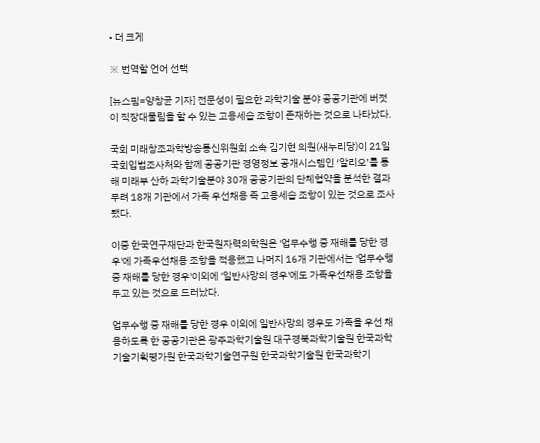• 더 크게

※ 번역할 언어 선택

[뉴스핌=양창균 기자] 전문성이 필요한 과학기술 분야 공공기관에 버젓이 직장대물림을 할 수 있는 고용세습 조항이 존재하는 것으로 나타났다.

국회 미래창조과학방송통신위원회 소속 김기현 의원(새누리당)이 21일 국회입법조사처와 함께 공공기관 경영정보 공개시스템인 ‘알리오’를 통해 미래부 산하 과학기술분야 30개 공공기관의 단체협약을 분석한 결과 무려 18개 기관에서 가족 우선채용 즉 고용세습 조항이 있는 것으로 조사됐다.

이중 한국연구재단과 한국원자력의학원은 '업무수행 중 재해를 당한 경우'에 가족우선채용 조항을 적용했고 나머지 16개 기관에서는 '업무수행 중 재해를 당한 경우'이외에 '일반사망의 경우'에도 가족우선채용 조항을 두고 있는 것으로 드러났다.

업무수행 중 재해를 당한 경우 이외에 일반사망의 경우도 가족을 우선 채용하도록 한 공공기관은 광주과학기술원 대구경북과학기술원 한국과학기술기획평가원 한국과학기술연구원 한국과학기술원 한국과학기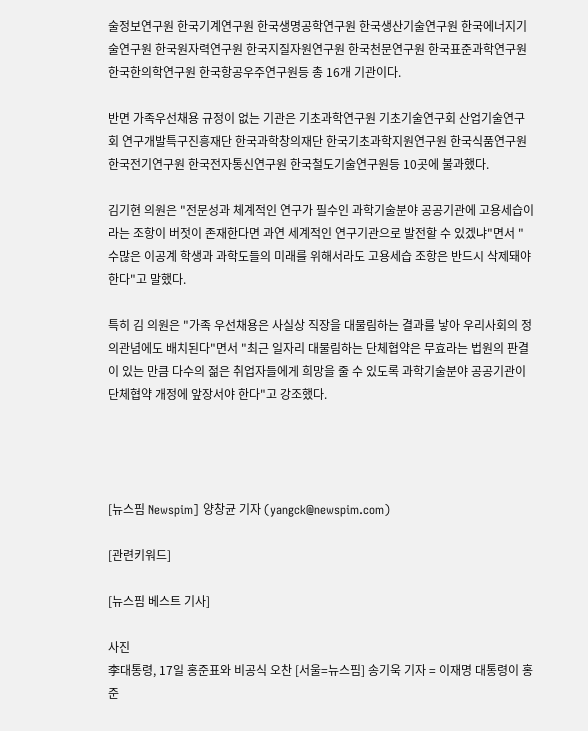술정보연구원 한국기계연구원 한국생명공학연구원 한국생산기술연구원 한국에너지기술연구원 한국원자력연구원 한국지질자원연구원 한국천문연구원 한국표준과학연구원 한국한의학연구원 한국항공우주연구원등 총 16개 기관이다.

반면 가족우선채용 규정이 없는 기관은 기초과학연구원 기초기술연구회 산업기술연구회 연구개발특구진흥재단 한국과학창의재단 한국기초과학지원연구원 한국식품연구원 한국전기연구원 한국전자통신연구원 한국철도기술연구원등 10곳에 불과했다.

김기현 의원은 "전문성과 체계적인 연구가 필수인 과학기술분야 공공기관에 고용세습이라는 조항이 버젓이 존재한다면 과연 세계적인 연구기관으로 발전할 수 있겠냐"면서 "수많은 이공계 학생과 과학도들의 미래를 위해서라도 고용세습 조항은 반드시 삭제돼야 한다"고 말했다.

특히 김 의원은 "가족 우선채용은 사실상 직장을 대물림하는 결과를 낳아 우리사회의 정의관념에도 배치된다"면서 "최근 일자리 대물림하는 단체협약은 무효라는 법원의 판결이 있는 만큼 다수의 젊은 취업자들에게 희망을 줄 수 있도록 과학기술분야 공공기관이 단체협약 개정에 앞장서야 한다"고 강조했다.




[뉴스핌 Newspim] 양창균 기자 (yangck@newspim.com)

[관련키워드]

[뉴스핌 베스트 기사]

사진
李대통령, 17일 홍준표와 비공식 오찬 [서울=뉴스핌] 송기욱 기자 = 이재명 대통령이 홍준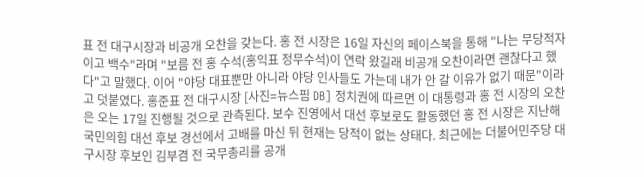표 전 대구시장과 비공개 오찬을 갖는다. 홍 전 시장은 16일 자신의 페이스북을 통해 "나는 무당적자이고 백수"라며 "보름 전 홍 수석(홍익표 정무수석)이 연락 왔길래 비공개 오찬이라면 괜찮다고 했다"고 말했다. 이어 "야당 대표뿐만 아니라 야당 인사들도 가는데 내가 안 갈 이유가 없기 때문"이라고 덧붙였다. 홍준표 전 대구시장 [사진=뉴스핌 DB] 정치권에 따르면 이 대통령과 홍 전 시장의 오찬은 오는 17일 진행될 것으로 관측된다. 보수 진영에서 대선 후보로도 활동했던 홍 전 시장은 지난해 국민의힘 대선 후보 경선에서 고배를 마신 뒤 현재는 당적이 없는 상태다. 최근에는 더불어민주당 대구시장 후보인 김부겸 전 국무총리를 공개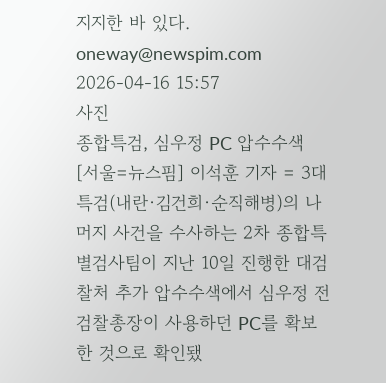지지한 바 있다. oneway@newspim.com 2026-04-16 15:57
사진
종합특검, 심우정 PC 압수수색 [서울=뉴스핌] 이석훈 기자 = 3대 특검(내란·김건희·순직해병)의 나머지 사건을 수사하는 2차 종합특별검사팀이 지난 10일 진행한 대검찰처 추가 압수수색에서 심우정 전 검찰총장이 사용하던 PC를 확보한 것으로 확인됐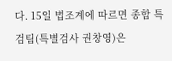다. 15일 법조계에 따르면 종합 특검팀(특별검사 권창영)은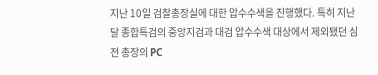지난 10일 검찰총장실에 대한 압수수색을 진행했다. 특히 지난달 종합특검의 중앙지검과 대검 압수수색 대상에서 제외됐던 심 전 총장의 PC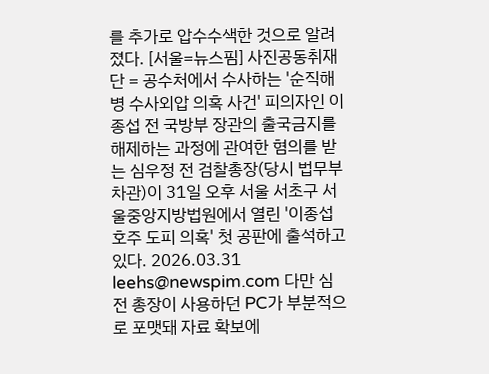를 추가로 압수수색한 것으로 알려졌다. [서울=뉴스핌] 사진공동취재단 = 공수처에서 수사하는 '순직해병 수사외압 의혹 사건' 피의자인 이종섭 전 국방부 장관의 출국금지를 해제하는 과정에 관여한 혐의를 받는 심우정 전 검찰총장(당시 법무부 차관)이 31일 오후 서울 서초구 서울중앙지방법원에서 열린 '이종섭 호주 도피 의혹' 첫 공판에 출석하고 있다. 2026.03.31 leehs@newspim.com 다만 심 전 총장이 사용하던 PC가 부분적으로 포맷돼 자료 확보에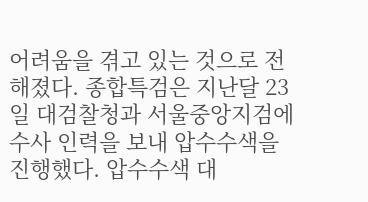어려움을 겪고 있는 것으로 전해졌다. 종합특검은 지난달 23일 대검찰청과 서울중앙지검에 수사 인력을 보내 압수수색을 진행했다. 압수수색 대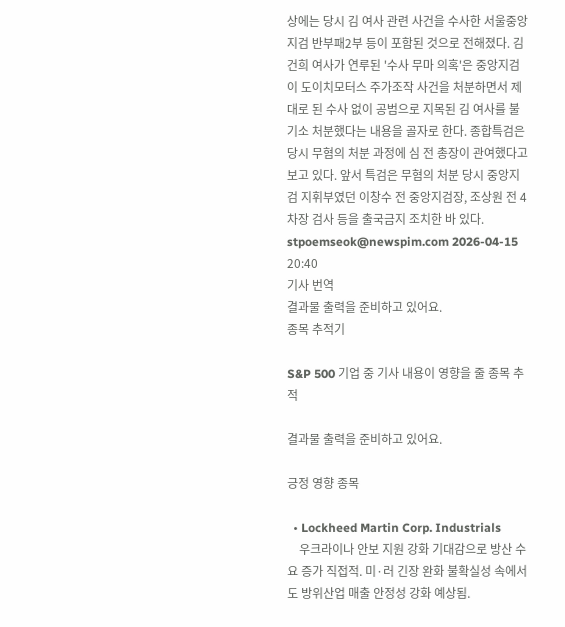상에는 당시 김 여사 관련 사건을 수사한 서울중앙지검 반부패2부 등이 포함된 것으로 전해졌다. 김건희 여사가 연루된 '수사 무마 의혹'은 중앙지검이 도이치모터스 주가조작 사건을 처분하면서 제대로 된 수사 없이 공범으로 지목된 김 여사를 불기소 처분했다는 내용을 골자로 한다. 종합특검은 당시 무혐의 처분 과정에 심 전 총장이 관여했다고 보고 있다. 앞서 특검은 무혐의 처분 당시 중앙지검 지휘부였던 이창수 전 중앙지검장, 조상원 전 4차장 검사 등을 출국금지 조치한 바 있다. stpoemseok@newspim.com 2026-04-15 20:40
기사 번역
결과물 출력을 준비하고 있어요.
종목 추적기

S&P 500 기업 중 기사 내용이 영향을 줄 종목 추적

결과물 출력을 준비하고 있어요.

긍정 영향 종목

  • Lockheed Martin Corp. Industrials
    우크라이나 안보 지원 강화 기대감으로 방산 수요 증가 직접적. 미·러 긴장 완화 불확실성 속에서도 방위산업 매출 안정성 강화 예상됨.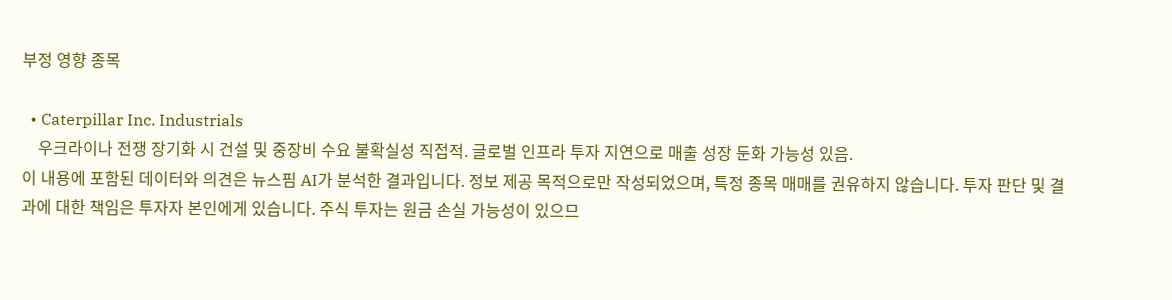부정 영향 종목

  • Caterpillar Inc. Industrials
    우크라이나 전쟁 장기화 시 건설 및 중장비 수요 불확실성 직접적. 글로벌 인프라 투자 지연으로 매출 성장 둔화 가능성 있음.
이 내용에 포함된 데이터와 의견은 뉴스핌 AI가 분석한 결과입니다. 정보 제공 목적으로만 작성되었으며, 특정 종목 매매를 권유하지 않습니다. 투자 판단 및 결과에 대한 책임은 투자자 본인에게 있습니다. 주식 투자는 원금 손실 가능성이 있으므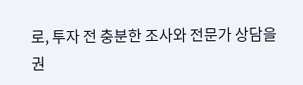로, 투자 전 충분한 조사와 전문가 상담을 권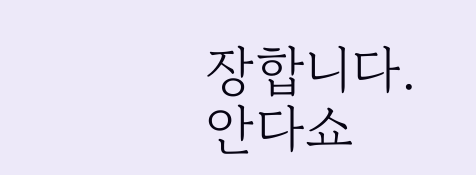장합니다.
안다쇼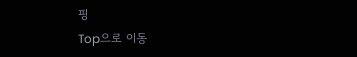핑
Top으로 이동